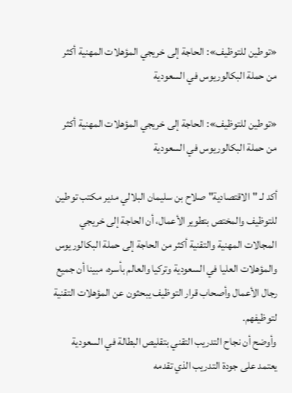«توطين للتوظيف»: الحاجة إلى خريجي المؤهلات المهنية أكثر من حملة البكالوريوس في السعودية

«توطين للتوظيف»: الحاجة إلى خريجي المؤهلات المهنية أكثر من حملة البكالوريوس في السعودية

أكد لـ "الاقتصادية" صلاح بن سليمان البلالي مدير مكتب توطين للتوظيف والمختص بتطوير الأعمال، أن الحاجة إلى خريجي المجالات المهنية والتقنية أكثر من الحاجة إلى حملة البكالوريوس والمؤهلات العليا في السعودية وتركيا والعالم بأسره، مبينا أن جميع رجال الأعمال وأصحاب قرار التوظيف يبحثون عن المؤهلات التقنية لتوظيفهم.
وأوضح أن نجاح التدريب التقني بتقليص البطالة في السعودية يعتمد على جودة التدريب الذي تقدمه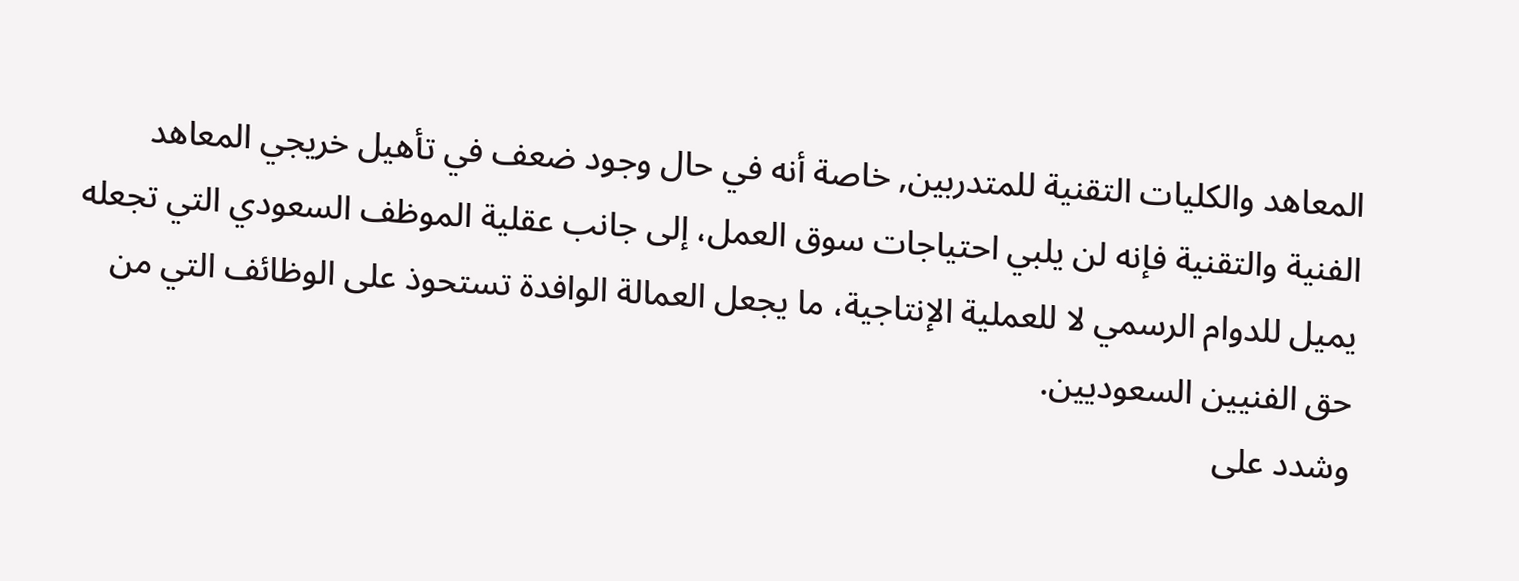المعاهد والكليات التقنية للمتدربين, خاصة أنه في حال وجود ضعف في تأهيل خريجي المعاهد الفنية والتقنية فإنه لن يلبي احتياجات سوق العمل، إلى جانب عقلية الموظف السعودي التي تجعله يميل للدوام الرسمي لا للعملية الإنتاجية، ما يجعل العمالة الوافدة تستحوذ على الوظائف التي من حق الفنيين السعوديين.
وشدد على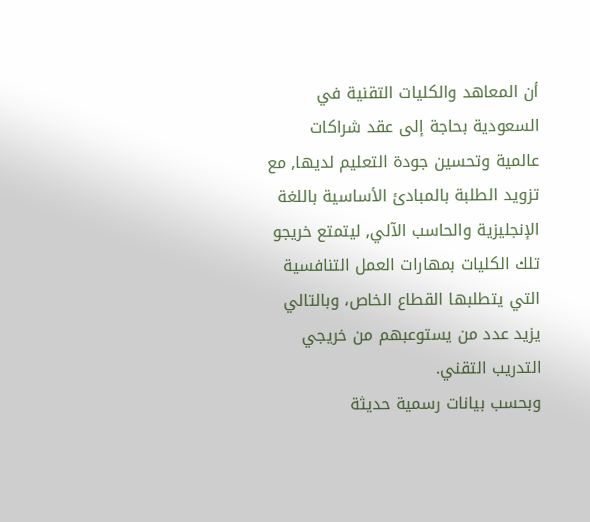أن المعاهد والكليات التقنية في السعودية بحاجة إلى عقد شراكات عالمية وتحسين جودة التعليم لديها, مع تزويد الطلبة بالمبادئ الأساسية باللغة الإنجليزية والحاسب الآلي, ليتمتع خريجو تلك الكليات بمهارات العمل التنافسية التي يتطلبها القطاع الخاص، وبالتالي يزيد عدد من يستوعبهم من خريجي التدريب التقني.
وبحسب بيانات رسمية حديثة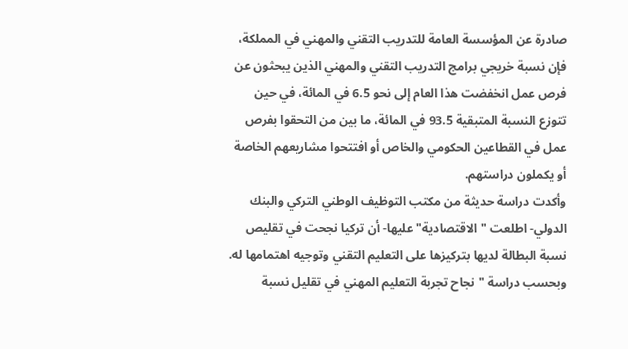صادرة عن المؤسسة العامة للتدريب التقني والمهني في المملكة، فإن نسبة خريجي برامج التدريب التقني والمهني الذين يبحثون عن فرص عمل انخفضت هذا العام إلى نحو 6.5 في المائة، في حين تتوزع النسبة المتبقية 93.5 في المائة، ما بين من التحقوا بفرص عمل في القطاعين الحكومي والخاص أو افتتحوا مشاريعهم الخاصة أو يكملون دراستهم.
وأكدت دراسة حديثة من مكتب التوظيف الوطني التركي والبنك الدولي- اطلعت "الاقتصادية" عليها- أن تركيا نجحت في تقليص نسبة البطالة لديها بتركيزها على التعليم التقني وتوجيه اهتمامها له.
وبحسب دراسة "نجاح تجربة التعليم المهني في تقليل نسبة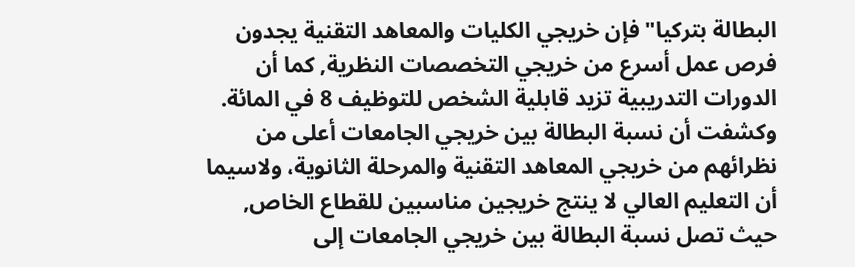البطالة بتركيا" فإن خريجي الكليات والمعاهد التقنية يجدون فرص عمل أسرع من خريجي التخصصات النظرية, كما أن الدورات التدريبية تزيد قابلية الشخص للتوظيف 8 في المائة.
وكشفت أن نسبة البطالة بين خريجي الجامعات أعلى من نظرائهم من خريجي المعاهد التقنية والمرحلة الثانوية، ولاسيما أن التعليم العالي لا ينتج خريجين مناسبين للقطاع الخاص, حيث تصل نسبة البطالة بين خريجي الجامعات إلى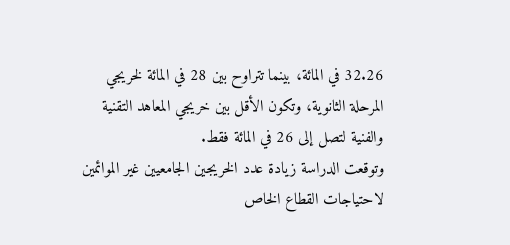32.26 في المائة، بينما تتراوح بين 28 في المائة لخريجي المرحلة الثانوية، وتكون الأقل بين خريجي المعاهد التقنية والفنية لتصل إلى 26 في المائة فقط.
وتوقعت الدراسة زيادة عدد الخريجين الجامعيين غير الموائمين لاحتياجات القطاع الخاص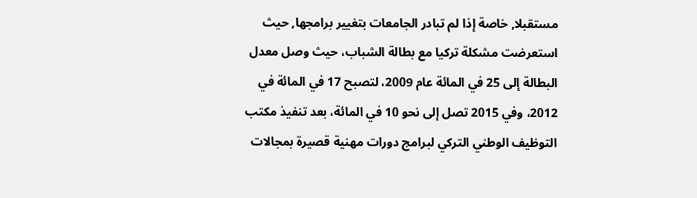مستقبلا, خاصة إذا لم تبادر الجامعات بتغيير برامجها, حيث استعرضت مشكلة تركيا مع بطالة الشباب، حيث وصل معدل البطالة إلى 25 في المائة عام 2009، لتصبح 17 في المائة في 2012، وفي 2015 تصل إلى نحو 10 في المائة، بعد تنفيذ مكتب التوظيف الوطني التركي لبرامج دورات مهنية قصيرة بمجالات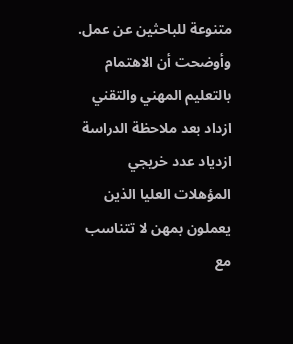متنوعة للباحثين عن عمل.
وأوضحت أن الاهتمام بالتعليم المهني والتقني ازداد بعد ملاحظة الدراسة ازدياد عدد خريجي المؤهلات العليا الذين يعملون بمهن لا تتناسب مع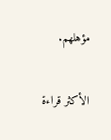مؤهلهم.

الأكثر قراءة